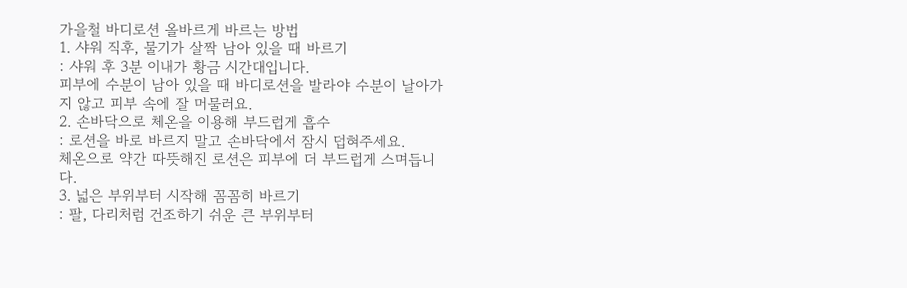가을철 바디로션 올바르게 바르는 방법
1. 샤워 직후, 물기가 살짝 남아 있을 때 바르기
: 샤워 후 3분 이내가 황금 시간대입니다.
피부에 수분이 남아 있을 때 바디로션을 발라야 수분이 날아가지 않고 피부 속에 잘 머물러요.
2. 손바닥으로 체온을 이용해 부드럽게 흡수
: 로션을 바로 바르지 말고 손바닥에서 잠시 덥혀주세요.
체온으로 약간 따뜻해진 로션은 피부에 더 부드럽게 스며듭니다.
3. 넓은 부위부터 시작해 꼼꼼히 바르기
: 팔, 다리처럼 건조하기 쉬운 큰 부위부터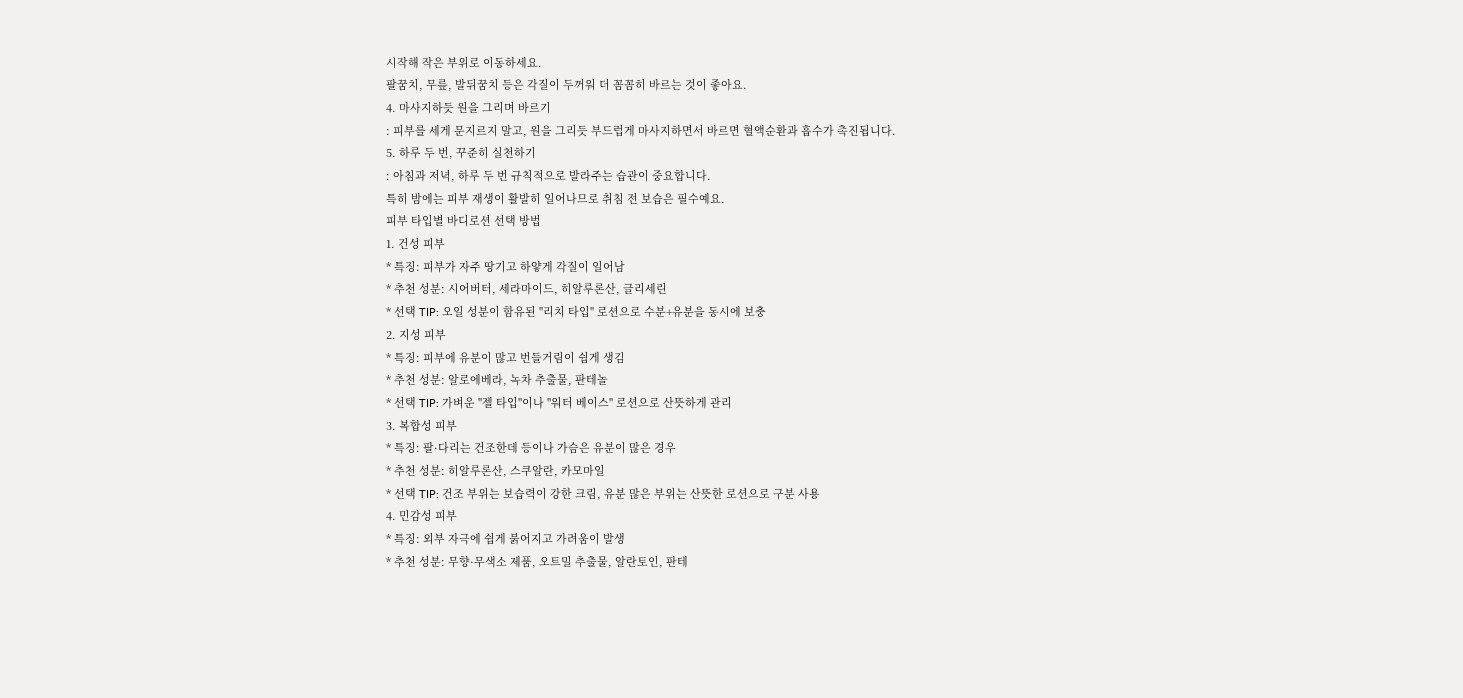시작해 작은 부위로 이동하세요.
팔꿈치, 무릎, 발뒤꿈치 등은 각질이 두꺼워 더 꼼꼼히 바르는 것이 좋아요.
4. 마사지하듯 원을 그리며 바르기
: 피부를 세게 문지르지 말고, 원을 그리듯 부드럽게 마사지하면서 바르면 혈액순환과 흡수가 촉진됩니다.
5. 하루 두 번, 꾸준히 실천하기
: 아침과 저녁, 하루 두 번 규칙적으로 발라주는 습관이 중요합니다.
특히 밤에는 피부 재생이 활발히 일어나므로 취침 전 보습은 필수예요.
피부 타입별 바디로션 선택 방법
1. 건성 피부
* 특징: 피부가 자주 땅기고 하얗게 각질이 일어남
* 추천 성분: 시어버터, 세라마이드, 히알루론산, 글리세린
* 선택 TIP: 오일 성분이 함유된 "리치 타입" 로션으로 수분+유분을 동시에 보충
2. 지성 피부
* 특징: 피부에 유분이 많고 번들거림이 쉽게 생김
* 추천 성분: 알로에베라, 녹차 추출물, 판테놀
* 선택 TIP: 가벼운 "젤 타입"이나 "워터 베이스" 로션으로 산뜻하게 관리
3. 복합성 피부
* 특징: 팔·다리는 건조한데 등이나 가슴은 유분이 많은 경우
* 추천 성분: 히알루론산, 스쿠알란, 카모마일
* 선택 TIP: 건조 부위는 보습력이 강한 크림, 유분 많은 부위는 산뜻한 로션으로 구분 사용
4. 민감성 피부
* 특징: 외부 자극에 쉽게 붉어지고 가려움이 발생
* 추천 성분: 무향·무색소 제품, 오트밀 추출물, 알란토인, 판테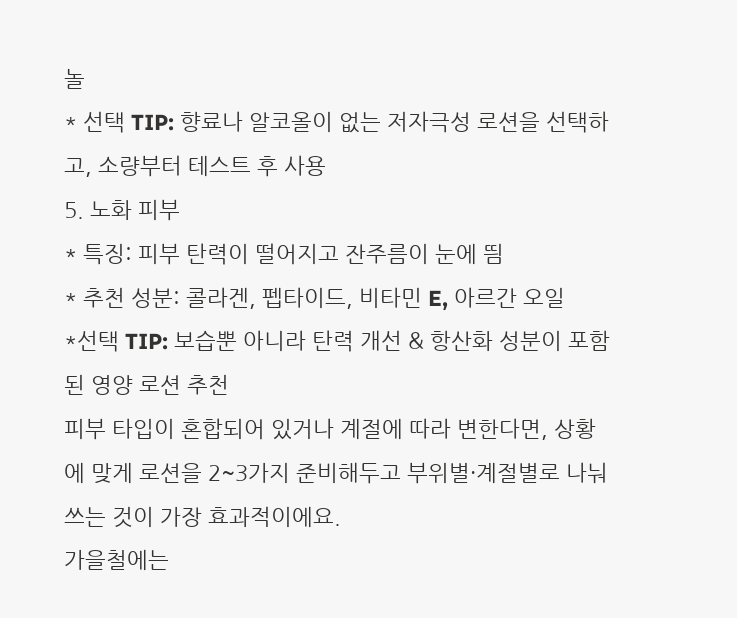놀
* 선택 TIP: 향료나 알코올이 없는 저자극성 로션을 선택하고, 소량부터 테스트 후 사용
5. 노화 피부
* 특징: 피부 탄력이 떨어지고 잔주름이 눈에 띔
* 추천 성분: 콜라겐, 펩타이드, 비타민 E, 아르간 오일
*선택 TIP: 보습뿐 아니라 탄력 개선 & 항산화 성분이 포함된 영양 로션 추천
피부 타입이 혼합되어 있거나 계절에 따라 변한다면, 상황에 맞게 로션을 2~3가지 준비해두고 부위별·계절별로 나눠 쓰는 것이 가장 효과적이에요.
가을철에는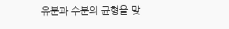유분과 수분의 균형을 맞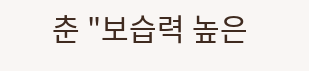춘 "보습력 높은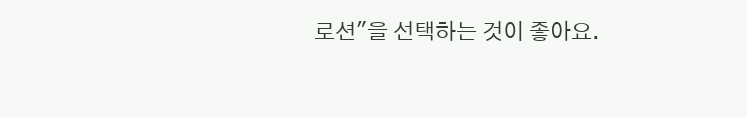로션"을 선택하는 것이 좋아요.